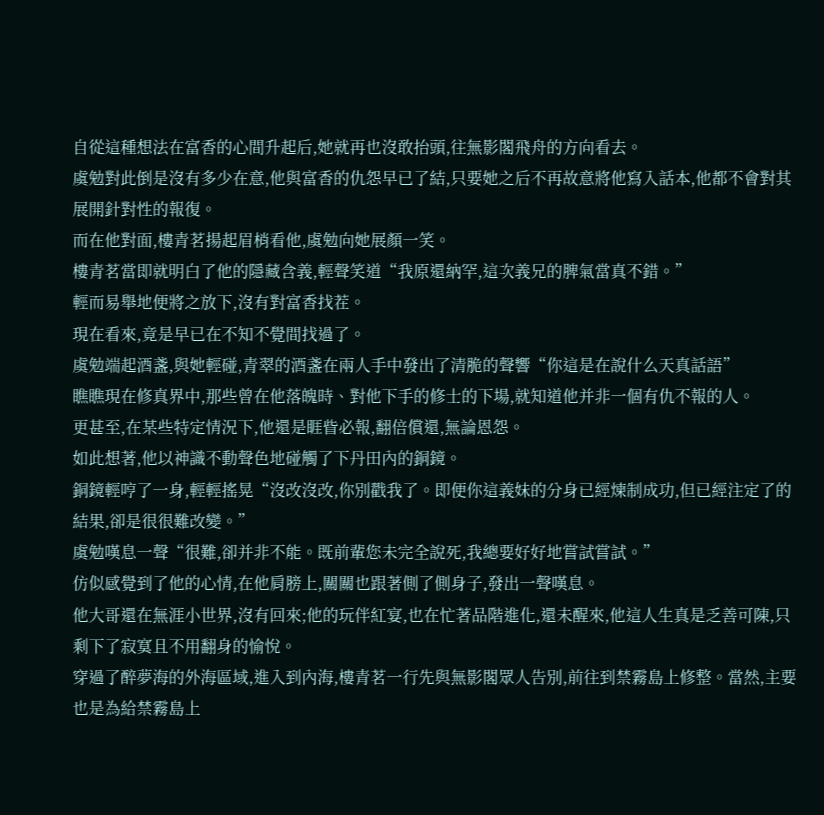自從這種想法在富香的心間升起后,她就再也沒敢抬頭,往無影閣飛舟的方向看去。
虞勉對此倒是沒有多少在意,他與富香的仇怨早已了結,只要她之后不再故意將他寫入話本,他都不會對其展開針對性的報復。
而在他對面,樓青茗揚起眉梢看他,虞勉向她展顏一笑。
樓青茗當即就明白了他的隱藏含義,輕聲笑道“我原還納罕,這次義兄的脾氣當真不錯。”
輕而易舉地便將之放下,沒有對富香找茬。
現在看來,竟是早已在不知不覺間找過了。
虞勉端起酒盞,與她輕碰,青翠的酒盞在兩人手中發出了清脆的聲響“你這是在說什么天真話語”
瞧瞧現在修真界中,那些曾在他落魄時、對他下手的修士的下場,就知道他并非一個有仇不報的人。
更甚至,在某些特定情況下,他還是睚眥必報,翻倍償還,無論恩怨。
如此想著,他以神識不動聲色地碰觸了下丹田內的銅鏡。
銅鏡輕哼了一身,輕輕搖晃“沒改沒改,你別戳我了。即便你這義妹的分身已經煉制成功,但已經注定了的結果,卻是很很難改變。”
虞勉嘆息一聲“很難,卻并非不能。既前輩您未完全說死,我總要好好地嘗試嘗試。”
仿似感覺到了他的心情,在他肩膀上,關關也跟著側了側身子,發出一聲嘆息。
他大哥還在無涯小世界,沒有回來;他的玩伴紅宴,也在忙著品階進化,還未醒來,他這人生真是乏善可陳,只剩下了寂寞且不用翻身的愉悅。
穿過了醉夢海的外海區域,進入到內海,樓青茗一行先與無影閣眾人告別,前往到禁霧島上修整。當然,主要也是為給禁霧島上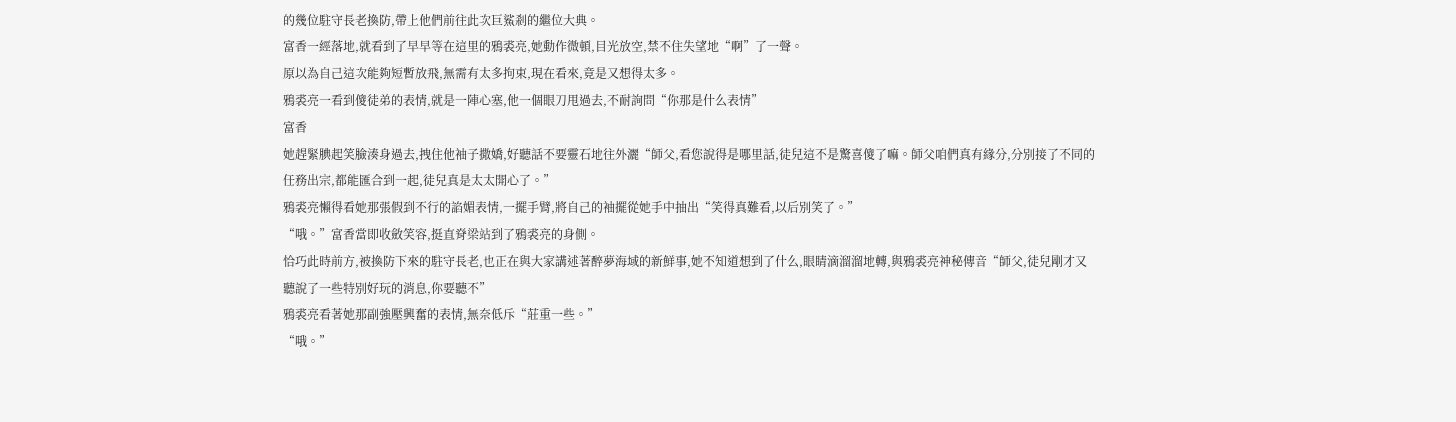的幾位駐守長老換防,帶上他們前往此次巨鯊剎的繼位大典。
富香一經落地,就看到了早早等在這里的鴉裘亮,她動作微頓,目光放空,禁不住失望地“啊”了一聲。
原以為自己這次能夠短暫放飛,無需有太多拘束,現在看來,竟是又想得太多。
鴉裘亮一看到傻徒弟的表情,就是一陣心塞,他一個眼刀甩過去,不耐詢問“你那是什么表情”
富香
她趕緊腆起笑臉湊身過去,拽住他袖子撒嬌,好聽話不要靈石地往外灑“師父,看您說得是哪里話,徒兒這不是驚喜傻了嘛。師父咱們真有緣分,分別接了不同的任務出宗,都能匯合到一起,徒兒真是太太開心了。”
鴉裘亮懶得看她那張假到不行的諂媚表情,一擺手臂,將自己的袖擺從她手中抽出“笑得真難看,以后別笑了。”
“哦。”富香當即收斂笑容,挺直脊梁站到了鴉裘亮的身側。
恰巧此時前方,被換防下來的駐守長老,也正在與大家講述著醉夢海域的新鮮事,她不知道想到了什么,眼睛滴溜溜地轉,與鴉裘亮神秘傳音“師父,徒兒剛才又聽說了一些特別好玩的消息,你要聽不”
鴉裘亮看著她那副強壓興奮的表情,無奈低斥“莊重一些。”
“哦。”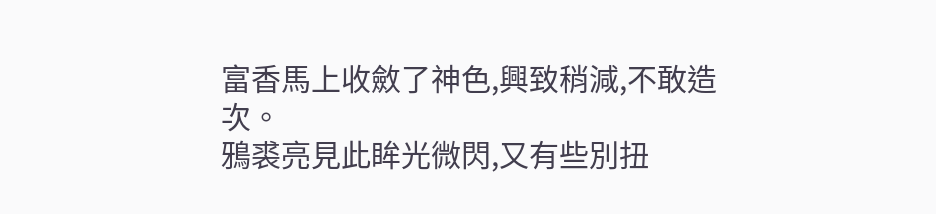富香馬上收斂了神色,興致稍減,不敢造次。
鴉裘亮見此眸光微閃,又有些別扭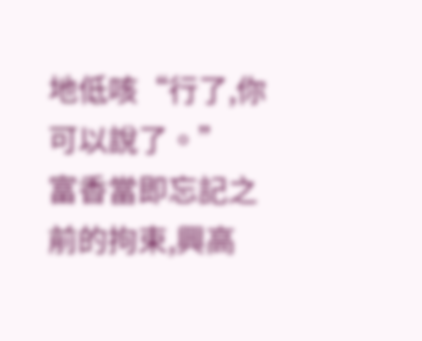地低咳“行了,你可以說了。”
富香當即忘記之前的拘束,興高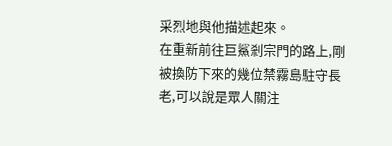采烈地與他描述起來。
在重新前往巨鯊剎宗門的路上,剛被換防下來的幾位禁霧島駐守長老,可以說是眾人關注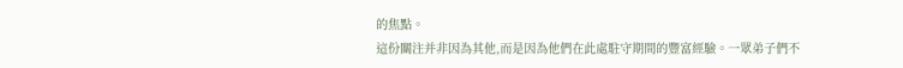的焦點。
這份關注并非因為其他,而是因為他們在此處駐守期間的豐富經驗。一眾弟子們不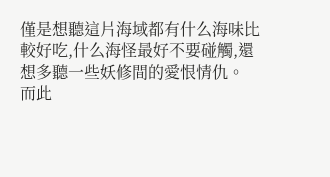僅是想聽這片海域都有什么海味比較好吃,什么海怪最好不要碰觸,還想多聽一些妖修間的愛恨情仇。
而此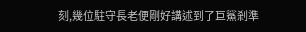刻,幾位駐守長老便剛好講述到了巨鯊剎準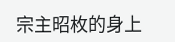宗主昭枚的身上